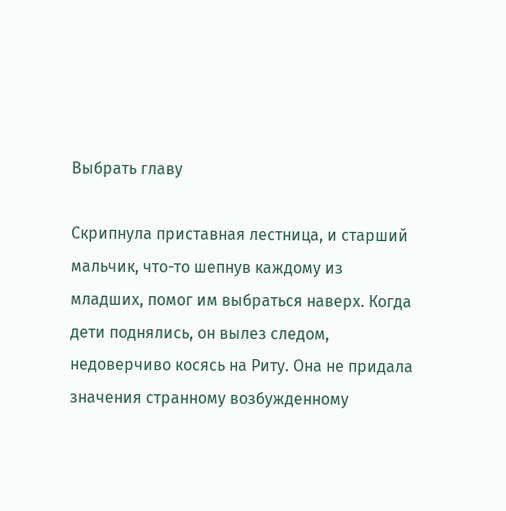Выбрать главу

Скрипнула приставная лестница, и старший мальчик, что-то шепнув каждому из младших, помог им выбраться наверх. Когда дети поднялись, он вылез следом, недоверчиво косясь на Риту. Она не придала значения странному возбужденному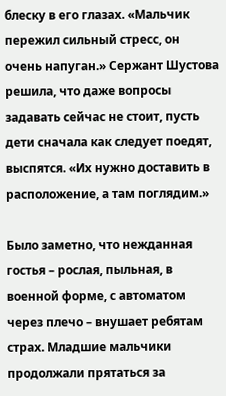блеску в его глазах. «Мальчик пережил сильный стресс, он очень напуган.» Сержант Шустова решила, что даже вопросы задавать сейчас не стоит, пусть дети сначала как следует поедят, выспятся. «Их нужно доставить в расположение, а там поглядим.»

Было заметно, что нежданная гостья – рослая, пыльная, в военной форме, с автоматом через плечо – внушает ребятам страх. Младшие мальчики продолжали прятаться за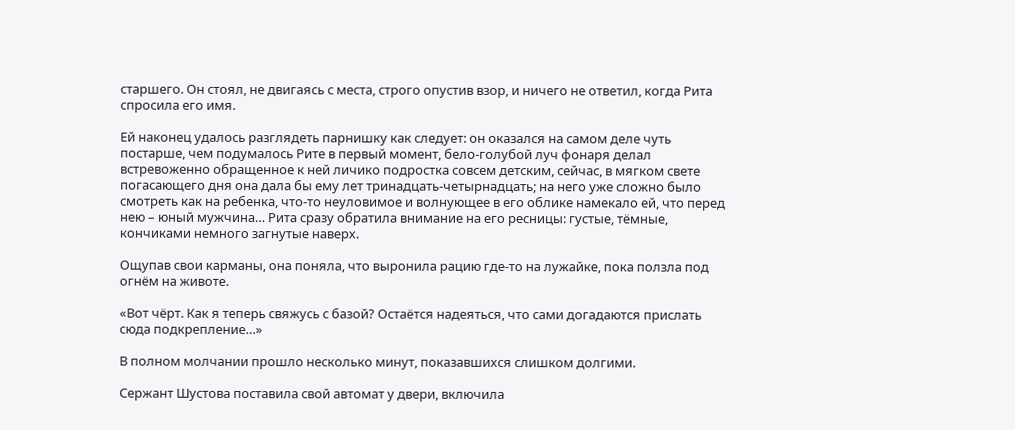старшего. Он стоял, не двигаясь с места, строго опустив взор, и ничего не ответил, когда Рита спросила его имя.

Ей наконец удалось разглядеть парнишку как следует: он оказался на самом деле чуть постарше, чем подумалось Рите в первый момент, бело-голубой луч фонаря делал встревоженно обращенное к ней личико подростка совсем детским, сейчас, в мягком свете погасающего дня она дала бы ему лет тринадцать-четырнадцать; на него уже сложно было смотреть как на ребенка, что-то неуловимое и волнующее в его облике намекало ей, что перед нею – юный мужчина… Рита сразу обратила внимание на его ресницы: густые, тёмные, кончиками немного загнутые наверх.

Ощупав свои карманы, она поняла, что выронила рацию где-то на лужайке, пока ползла под огнём на животе.

«Вот чёрт. Как я теперь свяжусь с базой? Остаётся надеяться, что сами догадаются прислать сюда подкрепление…»

В полном молчании прошло несколько минут, показавшихся слишком долгими.

Сержант Шустова поставила свой автомат у двери, включила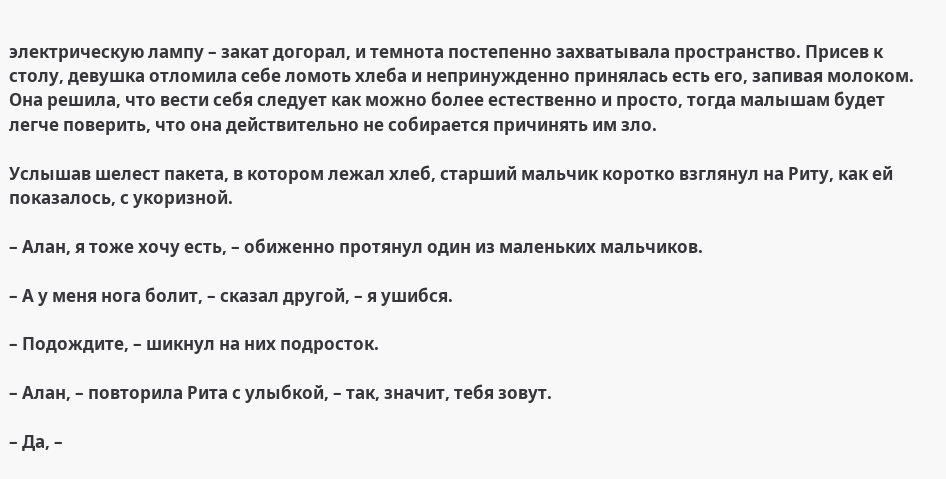электрическую лампу – закат догорал, и темнота постепенно захватывала пространство. Присев к столу, девушка отломила себе ломоть хлеба и непринужденно принялась есть его, запивая молоком. Она решила, что вести себя следует как можно более естественно и просто, тогда малышам будет легче поверить, что она действительно не собирается причинять им зло.

Услышав шелест пакета, в котором лежал хлеб, старший мальчик коротко взглянул на Риту, как ей показалось, с укоризной.

– Алан, я тоже хочу есть, – обиженно протянул один из маленьких мальчиков.

– А у меня нога болит, – сказал другой, – я ушибся.

– Подождите, – шикнул на них подросток.

– Алан, – повторила Рита с улыбкой, – так, значит, тебя зовут.

– Да, –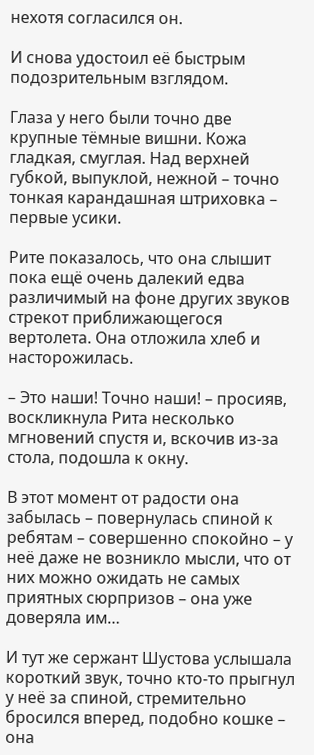нехотя согласился он.

И снова удостоил её быстрым подозрительным взглядом.

Глаза у него были точно две крупные тёмные вишни. Кожа гладкая, смуглая. Над верхней губкой, выпуклой, нежной – точно тонкая карандашная штриховка – первые усики.

Рите показалось, что она слышит пока ещё очень далекий едва различимый на фоне других звуков стрекот приближающегося вертолета. Она отложила хлеб и насторожилась.

– Это наши! Точно наши! – просияв, воскликнула Рита несколько мгновений спустя и, вскочив из-за стола, подошла к окну.

В этот момент от радости она забылась – повернулась спиной к ребятам – совершенно спокойно – у неё даже не возникло мысли, что от них можно ожидать не самых приятных сюрпризов – она уже доверяла им…

И тут же сержант Шустова услышала короткий звук, точно кто-то прыгнул у неё за спиной, стремительно бросился вперед, подобно кошке – она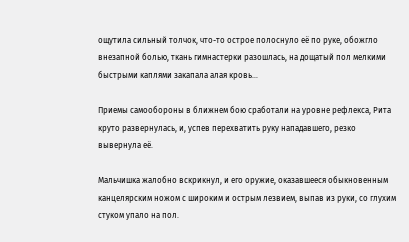ощутила сильный толчок, что-то острое полоснуло её по руке, обожгло внезапной болью, ткань гимнастерки разошлась, на дощатый пол мелкими быстрыми каплями закапала алая кровь…

Приемы самообороны в ближнем бою сработали на уровне рефлекса, Рита круто развернулась, и, успев перехватить руку нападавшего, резко вывернула её.

Мальчишка жалобно вскрикнул, и его оружие, оказавшееся обыкновенным канцелярским ножом с широким и острым лезвием, выпав из руки, со глухим стуком упало на пол.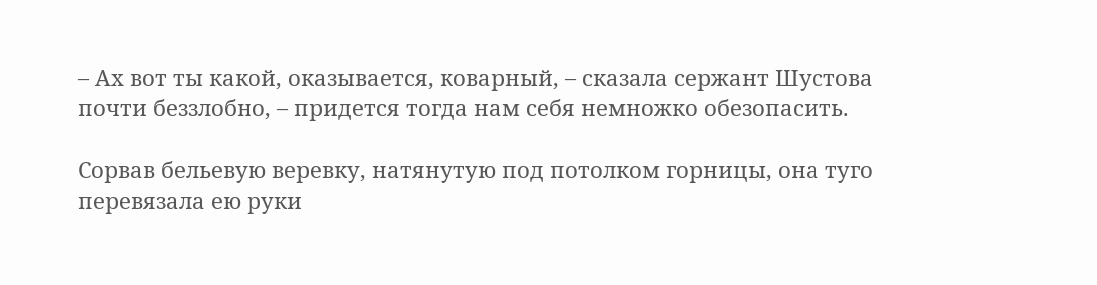– Ах вот ты какой, оказывается, коварный, – сказала сержант Шустова почти беззлобно, – придется тогда нам себя немножко обезопасить.

Сорвав бельевую веревку, натянутую под потолком горницы, она туго перевязала ею руки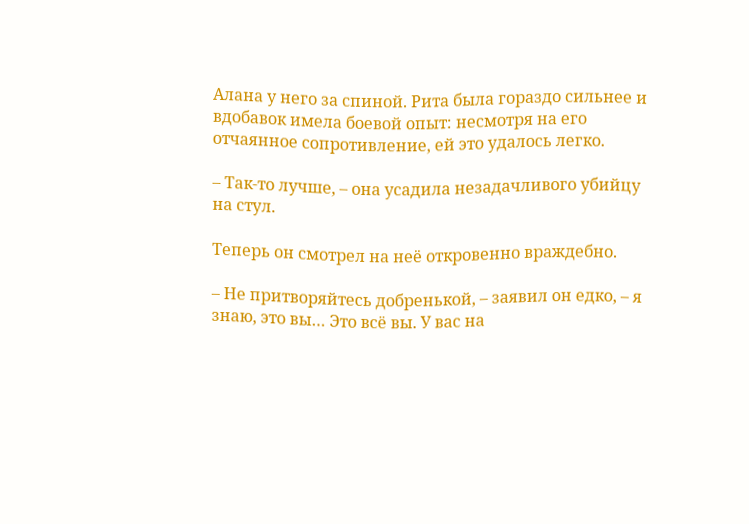Алана у него за спиной. Рита была гораздо сильнее и вдобавок имела боевой опыт: несмотря на его отчаянное сопротивление, ей это удалось легко.

– Так-то лучше, – она усадила незадачливого убийцу на стул.

Теперь он смотрел на неё откровенно враждебно.

– Не притворяйтесь добренькой, – заявил он едко, – я знаю, это вы… Это всё вы. У вас на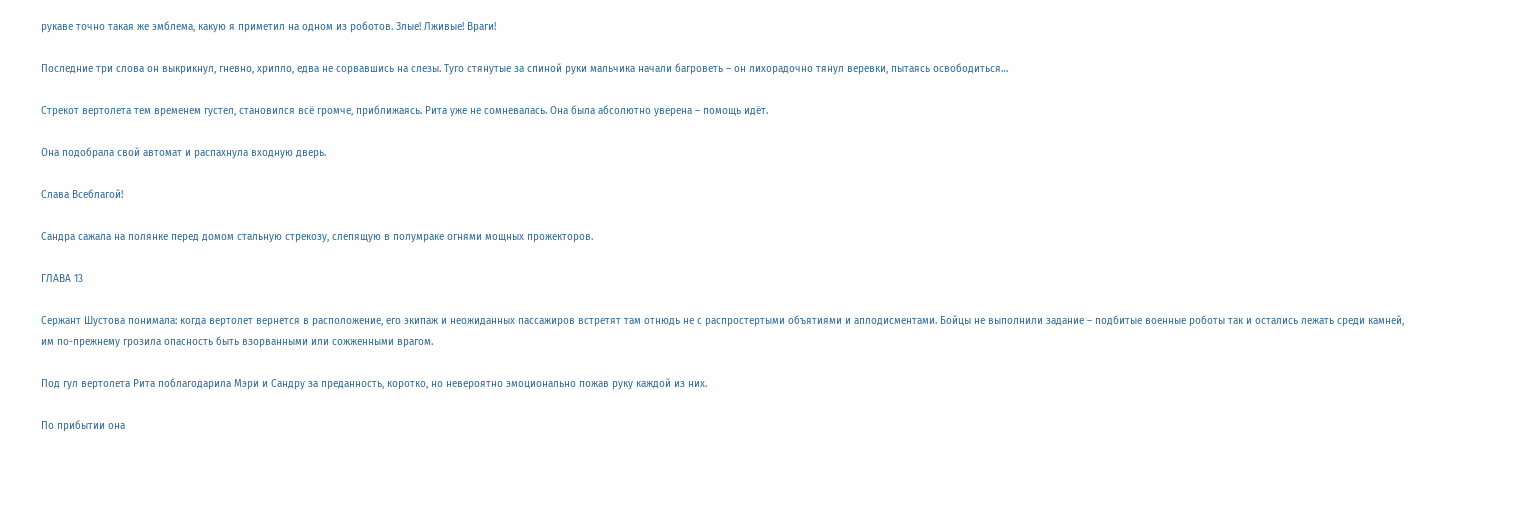рукаве точно такая же эмблема, какую я приметил на одном из роботов. Злые! Лживые! Враги!

Последние три слова он выкрикнул, гневно, хрипло, едва не сорвавшись на слезы. Туго стянутые за спиной руки мальчика начали багроветь – он лихорадочно тянул веревки, пытаясь освободиться…

Стрекот вертолета тем временем густел, становился всё громче, приближаясь. Рита уже не сомневалась. Она была абсолютно уверена – помощь идёт.

Она подобрала свой автомат и распахнула входную дверь.

Слава Всеблагой!

Сандра сажала на полянке перед домом стальную стрекозу, слепящую в полумраке огнями мощных прожекторов.

ГЛАВА 13

Сержант Шустова понимала: когда вертолет вернется в расположение, его экипаж и неожиданных пассажиров встретят там отнюдь не с распростертыми объятиями и аплодисментами. Бойцы не выполнили задание – подбитые военные роботы так и остались лежать среди камней, им по-прежнему грозила опасность быть взорванными или сожженными врагом.

Под гул вертолета Рита поблагодарила Мэри и Сандру за преданность, коротко, но невероятно эмоционально пожав руку каждой из них.

По прибытии она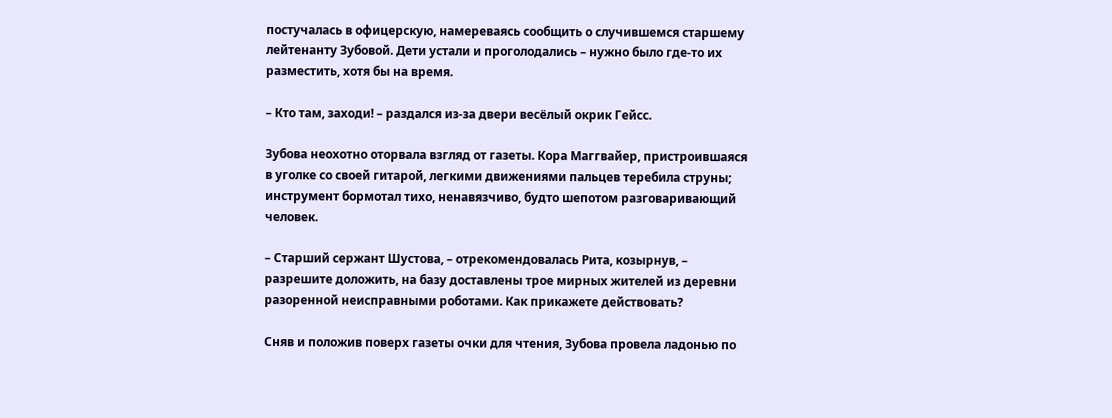постучалась в офицерскую, намереваясь сообщить о случившемся старшему лейтенанту Зубовой. Дети устали и проголодались – нужно было где-то их разместить, хотя бы на время.

– Кто там, заходи! – раздался из-за двери весёлый окрик Гейсс.

Зубова неохотно оторвала взгляд от газеты. Кора Маггвайер, пристроившаяся в уголке со своей гитарой, легкими движениями пальцев теребила струны; инструмент бормотал тихо, ненавязчиво, будто шепотом разговаривающий человек.

– Старший сержант Шустова, – отрекомендовалась Рита, козырнув, – разрешите доложить, на базу доставлены трое мирных жителей из деревни разоренной неисправными роботами. Как прикажете действовать?

Сняв и положив поверх газеты очки для чтения, Зубова провела ладонью по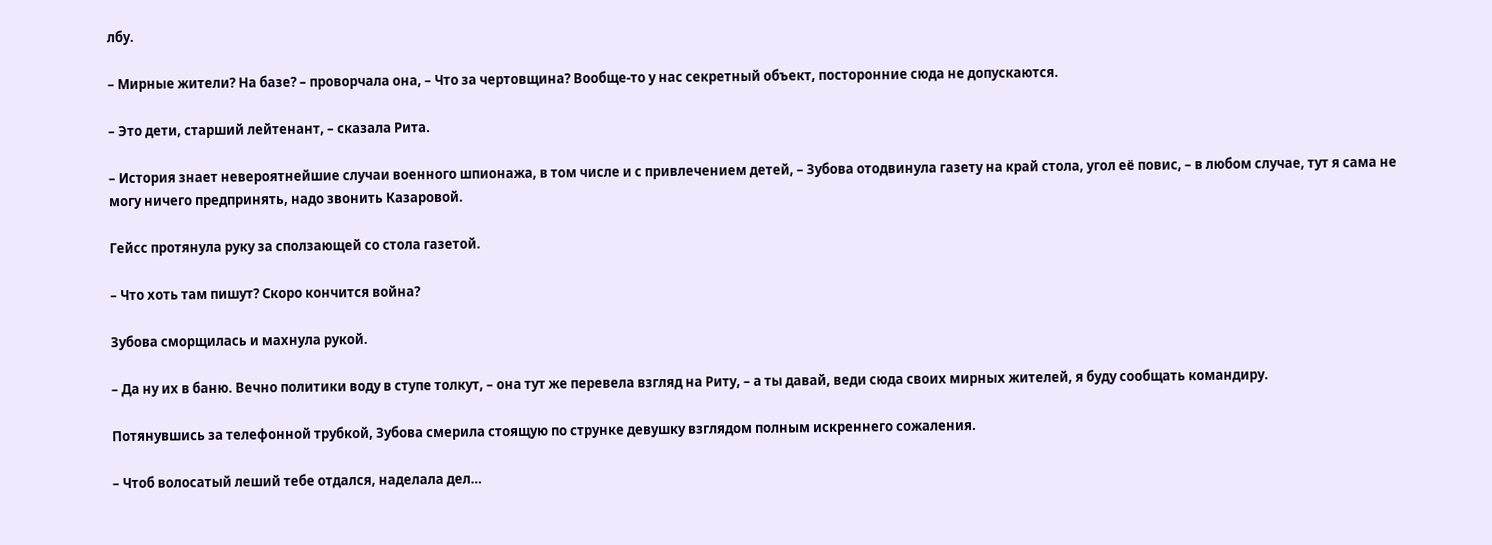лбу.

– Мирные жители? На базе? – проворчала она, – Что за чертовщина? Вообще-то у нас секретный объект, посторонние сюда не допускаются.

– Это дети, старший лейтенант, – сказала Рита.

– История знает невероятнейшие случаи военного шпионажа, в том числе и с привлечением детей, – Зубова отодвинула газету на край стола, угол её повис, – в любом случае, тут я сама не могу ничего предпринять, надо звонить Казаровой.

Гейсс протянула руку за сползающей со стола газетой.

– Что хоть там пишут? Скоро кончится война?

Зубова сморщилась и махнула рукой.

– Да ну их в баню. Вечно политики воду в ступе толкут, – она тут же перевела взгляд на Риту, – а ты давай, веди сюда своих мирных жителей, я буду сообщать командиру.

Потянувшись за телефонной трубкой, Зубова смерила стоящую по струнке девушку взглядом полным искреннего сожаления.

– Чтоб волосатый леший тебе отдался, наделала дел…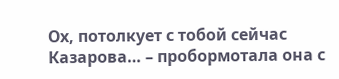Ох, потолкует с тобой сейчас Казарова… – пробормотала она с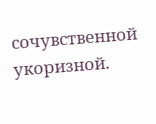сочувственной укоризной.